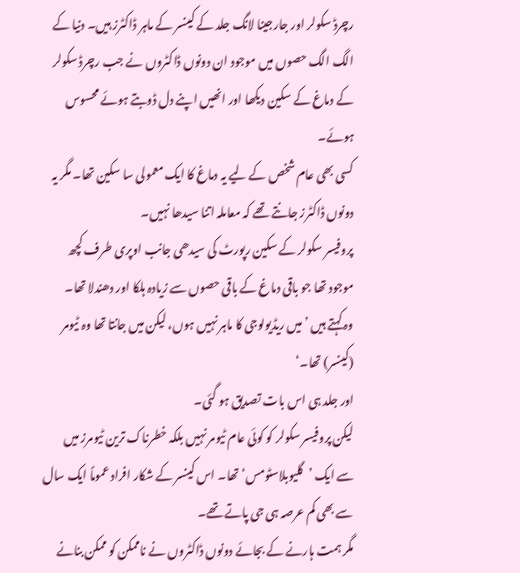رچرڈ سکولر اور جارجینا لانگ جلد کے کینسر کے ماہر ڈاکٹرز ہیں۔ دنیا کے الگ الگ حصوں میں موجود ان دونوں ڈاکٹروں نے جب رچرڈ سکولر کے دماغ کے سکین دیکھا اور انھیں اپنے دل ڈوبتے ہوئے محسوس ہوئے۔
کسی بھی عام شخص کے لیے یہ دماغ کا ایک معمولی سا سکین تھا۔ مگر یہ دونوں ڈاکٹرز جانتے تھے کہ معاملہ اتنا سیدھا نہیں۔
پروفیسر سکولر کے سکین رپورٹ کی سیدھی جانب اوپری طرف کچھ موجود تھا جو باقی دماغ کے باقی حصوں سے زیادہ ہلکا اور دھندلا تھا۔
وہ کہتے ہیں ’میں ریڈیولوجی کا ماہر نہیں ہوں، لیکن میں جانتا تھا وہ ٹیومر (کینسر) تھا۔‘
اور جلد ہی اس بات تصدیق ہو گئی۔
لیکن پروفیسر سکولر کو کوئی عام ٹیومر نہیں بلکہ خطرناک ترین ٹیومرز میں سے ایک ’گلیوبلاسٹومس‘ تھا۔ اس کینسر کے شکار افراد عموماً ایک سال سے بھی کم عرصہ ہی جی پاتے تھے۔
مگر ہمت ہارنے کے بجائے دونوں ڈاکٹروں نے ناممکن کو ممکن بنانے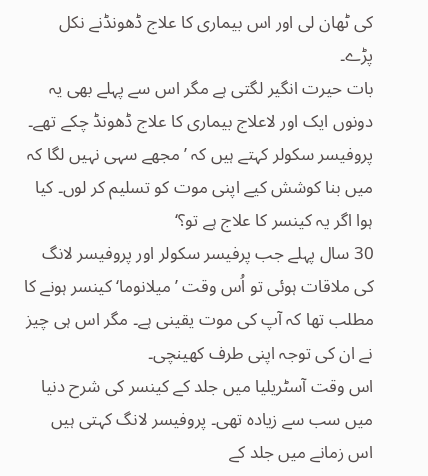کی ٹھان لی اور اس بیماری کا علاج ڈھونڈنے نکل پڑے۔
بات حیرت انگیر لگتی ہے مگر اس سے پہلے بھی یہ دونوں ایک اور لاعلاج بیماری کا علاج ڈھونڈ چکے تھے۔
پروفیسر سکولر کہتے ہیں کہ ’مجھے سہی نہیں لگا کہ میں بنا کوشش کیے اپنی موت کو تسلیم کر لوں۔ کیا ہوا اگر یہ کینسر کا علاج ہے تو؟‘
30 سال پہلے جب پرفیسر سکولر اور پروفیسر لانگ کی ملاقات ہوئی تو اُس وقت ’میلانوما‘ کینسر ہونے کا مطلب تھا کہ آپ کی موت یقینی ہے۔ مگر اس ہی چیز نے ان کی توجہ اپنی طرف کھینچی۔
اس وقت آسٹریلیا میں جلد کے کینسر کی شرح دنیا میں سب سے زیادہ تھی۔ پروفیسر لانگ کہتی ہیں اس زمانے میں جلد کے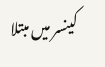کینسر میں مبتلا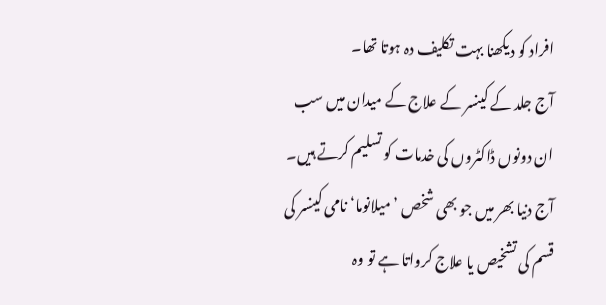افراد کو دیکھنا بہت تکلیف دہ ہوتا تھا۔
آج جلد کے کینسر کے علاج کے میدان میں سب ان دونوں ڈاکٹروں کی خدمات کو تسلیم کرتے ہیں۔
آج دنیا بھر میں جو بھی شخص ’میلانوما‘ نامی کینسر کی قسم کی تشخیص یا علاج کرواتا ہے تو وہ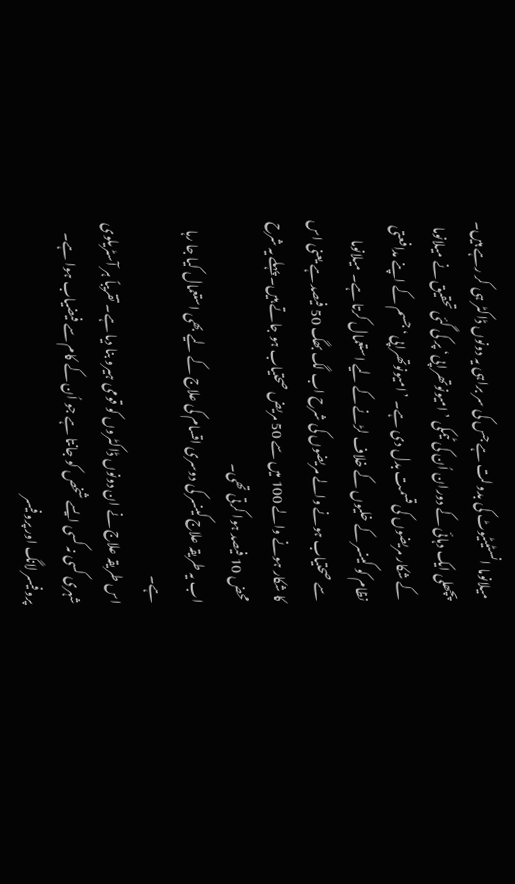میلانوما انسٹیٹیوٹ کی بدولت ہے جس کی سر براہی یہ دونوں ڈاکٹر ہی کر رہے ہیں۔
پچھلی ایک دہائی کے دوران اُن کی ٹیمکی ’امیونوتھراپی‘ پر کی گئی تحقیق نے میلانوما کے شکار مریضوں کی قسمت بدل دی ہے۔ ’امیونوتھراپی‘ جسم کے اپنے مدافعتی نظام کو کینسر کے خلیوں کے خلاف لڑنے کے لیے استعمال کرتا ہے۔ میلانوما سے صحتیاب ہونے والے مریضوں کی شرح اب لگ بھگ 50 فیصد ہے یعنی اس کا شکار ہونے والے 100 میں سے 50 مریض صحتیاب ہو جاتے ہیں۔ پہلے یہ شرح محض 10 فیصد ہوا کرتی تھی۔
اب یہ طریقہ علاج کینسر کی دوسری اقسام کی علاج کے لیے بھی استعمال کیا جا رہا ہے۔
اس طریقہ علاج نے ان دونوں ڈاکٹروں کو قومی ہیرو بنا دیا ہے۔ تقریباً ہر آسٹریلوی شہری کسی نہ کسی ایسے شخص کو جانتا ہے جو اُن کے کام سے فیضیاب ہوا ہے۔ پروفیسر لانگ اور پروفیسر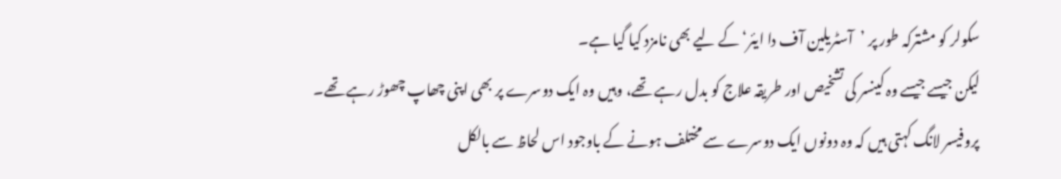سکولر کو مشترکہ طور پر ’آسٹریلین آف دا ایئر‘ کے لیے بھی نامزد کیا گیا ہے۔
لیکن جیسے جیسے وہ کینسر کی تشخیص اور طریقہ علاج کو بدل رہے تھے، وہیں وہ ایک دوسرے پر بھی اپنی چھاپ چھوڑ رہے تھے۔
پروفیسر لانگ کہتی ہیں کہ وہ دونوں ایک دوسرے سے مختلف ہونے کے باوجود اس لحاظ سے بالکل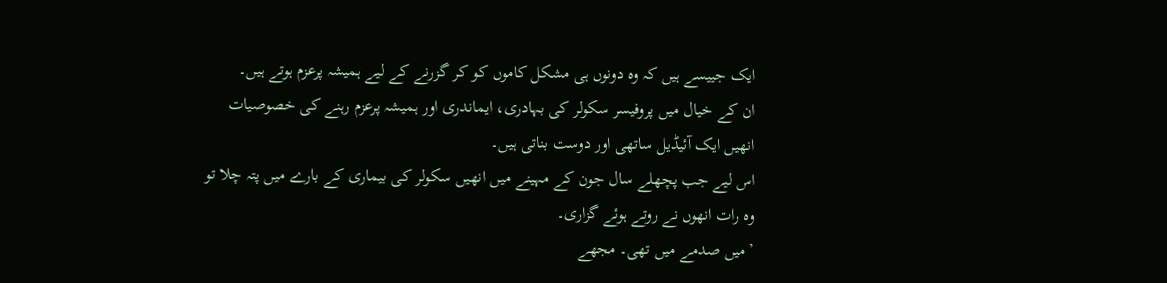ایک جییسے ہیں کہ وہ دونوں ہی مشکل کاموں کو کر گزرنے کے لیے ہمیشہ پرعزم ہوتے ہیں۔
ان کے خیال میں پروفیسر سکولر کی بہادری، ایماندری اور ہمیشہ پرعزم رہنے کی خصوصیات انھیں ایک آئیڈیل ساتھی اور دوست بناتی ہیں۔
اس لیے جب پچھلے سال جون کے مہینے میں انھیں سکولر کی بیماری کے بارے میں پتہ چلا تو وہ رات انھوں نے روتے ہوئے گزاری۔
’میں صدمے میں تھی۔ مجھے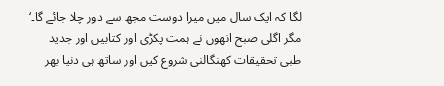لگا کہ ایک سال میں میرا دوست مجھ سے دور چلا جائے گا۔‘
مگر اگلی صبح انھوں نے ہمت پکڑی اور کتابیں اور جدید طبی تحقیقات کھنگالنی شروع کیں اور ساتھ ہی دنیا بھر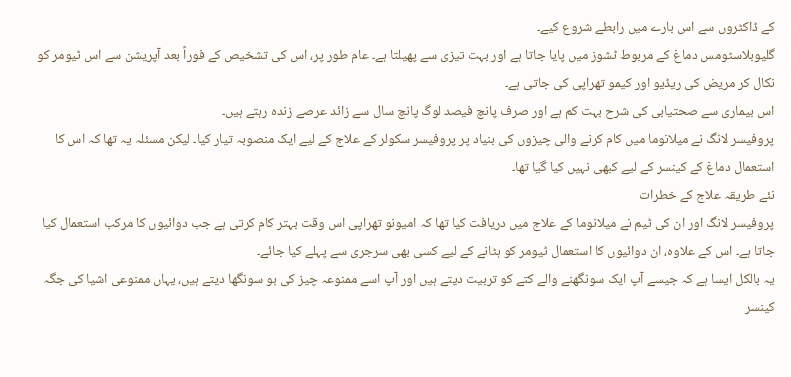کے ڈاکٹروں سے اس بارے میں رابطے شروع کیے۔
گلیوبلاسٹومس دماغ کے مربوط ٹشوز میں پایا جاتا ہے اور بہت تیزی سے پھیلتا ہے۔ عام طور پر، اس کی تشخیص کے فوراً بعد آپریشن سے اس ٹیومر کو نکال کر مریض کی ریڈیو اور کیمو تھراپی کی جاتی ہے۔
اس بیماری سے صحتیابی کی شرح بہت کم ہے اور صرف پانچ فیصد لوگ پانچ سال سے زائد عرصے زندہ رہتے ہیں۔
پروفیسر لانگ نے میلانوما میں کام کرنے والی چیزوں کی بنیاد پر پروفیسر سکولر کے علاج کے لیے ایک منصوبہ تیار کیا۔ لیکن مسئلہ یہ تھا کہ اس کا استعمال دماغ کے کینسر کے لیے کبھی نہیں کیا گیا تھا۔
نئے طریقہ علاج کے خطرات
پروفیسر لانگ اور ان کی ٹیم نے میلانوما کے علاج میں دریافت کیا تھا کہ امیونو تھراپی اس وقت بہتر کام کرتی ہے جب دوائیوں کا مرکب استعمال کیا جاتا ہے۔ اس کے علاوہ، ان دوائیوں کا استعمال ٹیومر کو ہٹانے کے لیے کسی بھی سرجری سے پہلے کیا جائے۔
یہ بالکل ایسا ہے کہ جیسے آپ ایک سونگھنے والے کتے کو تربیت دیتے ہیں اور آپ اسے ممنوعہ چیز کی بو سونگھا دیتے ہیں، یہاں ممنوعی اشیا کی جگہ کینسر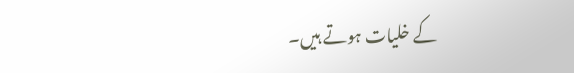کے خلیات ہوتے ہیں۔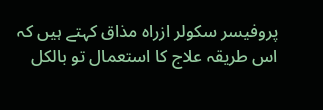پروفیسر سکولر ازراہ مذاق کہتے ہیں کہ اس طریقہ علاج کا استعمال تو بالکل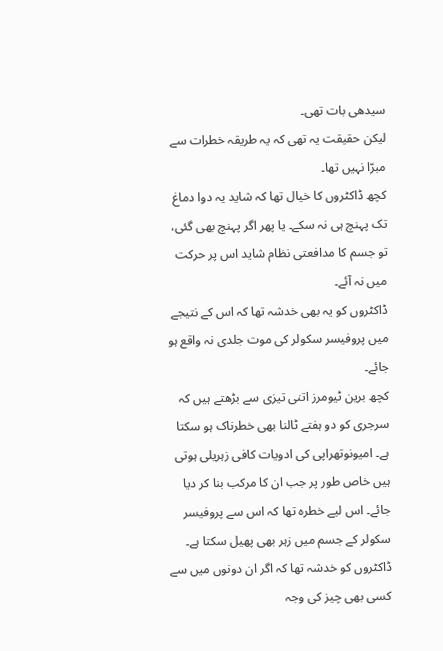سیدھی بات تھی۔
لیکن حقیقت یہ تھی کہ یہ طریقہ خطرات سے مبرّا نہیں تھا۔
کچھ ڈاکٹروں کا خیال تھا کہ شاید یہ دوا دماغ تک پہنچ ہی نہ سکے۔ یا پھر اگر پہنچ بھی گئی، تو جسم کا مدافعتی نظام شاید اس پر حرکت میں نہ آئے۔
ڈاکٹروں کو یہ بھی خدشہ تھا کہ اس کے نتیجے میں پروفیسر سکولر کی موت جلدی نہ واقع ہو جائے۔
کچھ برین ٹیومرز اتنی تیزی سے بڑھتے ہیں کہ سرجری کو دو ہفتے ٹالنا بھی خطرناک ہو سکتا ہے۔ امیونوتھراپی کی ادویات کافی زہریلی ہوتی ہیں خاص طور پر جب ان کا مرکب بنا کر دیا جائے۔ اس لیے خطرہ تھا کہ اس سے پروفیسر سکولر کے جسم میں زہر بھی پھیل سکتا ہے۔ ڈاکٹروں کو خدشہ تھا کہ اگر ان دونوں میں سے کسی بھی چیز کی وجہ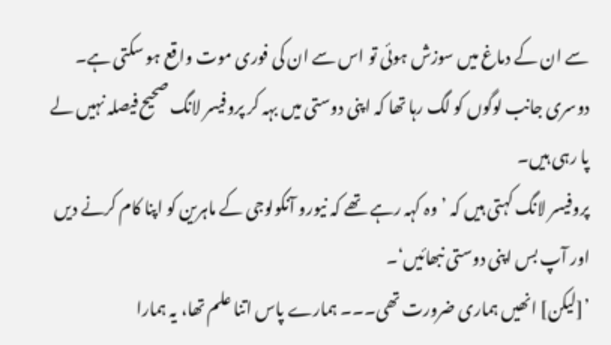سے ان کے دماغ میں سوزش ہوئی تو اس سے ان کی فوری موت واقع ہو سکتی ہے۔
دوسری جانب لوگوں کو لگ رہا تھا کہ اپنی دوستی میں بہہ کر پروفیسر لانگ صحیح فیصلہ نہیں لے پا رہی ہیں۔
پروفیسر لانگ کہتی ہیں کہ ’وہ کہہ رہے تھے کہ نیورو آنکولوجی کے ماہرین کو اپنا کام کرنے دیں اور آپ بس اپنی دوستی نبھائیں‘۔
’[لیکن] انھیں ہماری ضرورت تھی۔۔۔ ہمارے پاس اتنا علم تھا، یہ ہمارا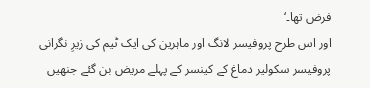فرض تھا۔‘
اور اس طرح پروفیسر لانگ اور ماہرین کی ایک ٹیم کی زیرِ نگرانی پروفیسر سکولیر دماغ کے کینسر کے پہلے مریض بن گئے جنھیں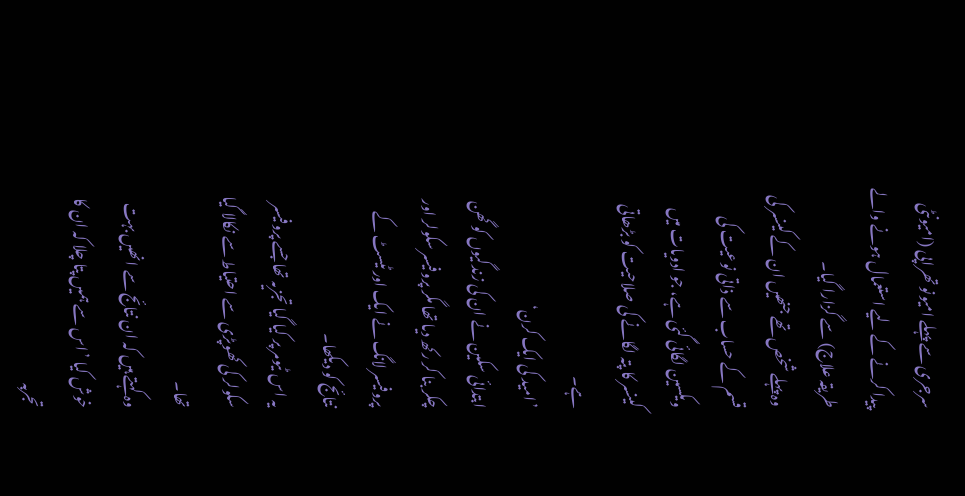سرجری سے پہلے امیونو تھراپی (امیونٹی پیدا کرنے کے لیے استعمال ہونے والے طریقہ علاج) سے گزارا گیا۔
وہ پہلے شخص تھے جنھیں ان کے کینسر کی قسم کے حساب سے ذاتی نوعیت کی ویکسین لگائی گئی ہے، جو ادویات میں کینسر کا پتہ لگانے کی صلاحیت کو بڑھاتی ہے۔
’امید کی ایک کرن‘
ابتدائی سکین نے ان کی زندگیوں کو گھن چکر بنا کر رکھ دیا تھا مگر پروفیسر سکولر اور پروفیسر لانگ نے ایک اور ٹیسٹ کے نتائج کو دیکھا۔
یہ اس ٹیومر پر کیا گیا تجزیہ تھا جسے پروفیسر سکولر کی کھوپڑی سے احتیاط سے نکالا گیا تھا۔
وہ کہتے ہیں کہ ان نتائج سے انھیں بہت خوش کیا ’اس سے ہمیں پتا چلا کہ ان کا تجربہ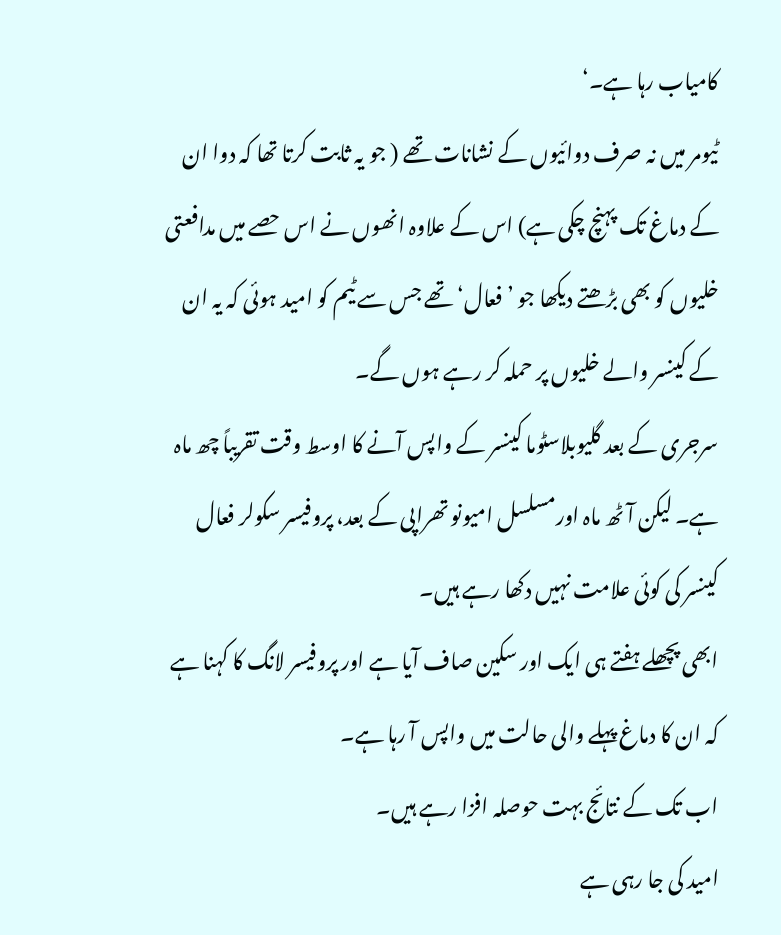کامیاب رہا ہے۔‘
ٹیومر میں نہ صرف دوائیوں کے نشانات تھے ( جو یہ ثابت کرتا تھا کہ دوا ان کے دماغ تک پہنچ چکی ہے) اس کے علاوہ انھوں نے اس حصے میں مدافعتی خلیوں کو بھی بڑھتے دیکھا جو ’فعال‘ تھے جس سے ٹیم کو امید ہوئی کہ یہ ان کے کینسر والے خلیوں پر حملہ کر رہے ہوں گے۔
سرجری کے بعد گلیوبلاسٹوما کینسر کے واپس آنے کا اوسط وقت تقریباً چھ ماہ ہے۔ لیکن آٹھ ماہ اورمسلسل امیونو تھراپی کے بعد، پروفیسر سکولر فعال کینسر کی کوئی علامت نہیں دکھا رہے ہیں۔
ابھی پچھلے ہفتے ہی ایک اور سکین صاف آیا ہے اور پروفیسر لانگ کا کہنا ہے کہ ان کا دماغ پہلے والی حالت میں واپس آ رہا ہے۔
اب تک کے نتائج بہت حوصلہ افزا رہے ہیں۔
امید کی جا رہی ہے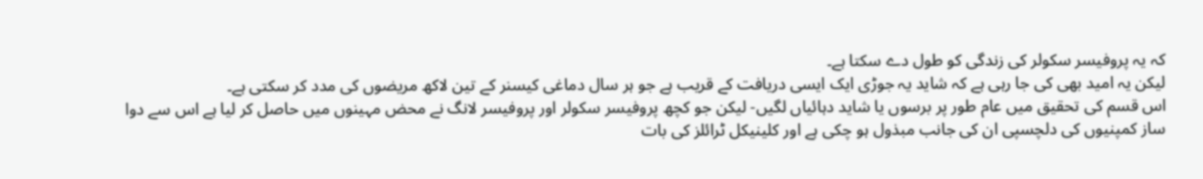کہ یہ پروفیسر سکولر کی زندگی کو طول دے سکتا ہے۔
لیکن یہ امید بھی کی جا رہی ہے کہ شاید یہ جوڑی ایک ایسی دریافت کے قریب ہے جو ہر سال دماغی کیسنر کے تین لاکھ مریضوں کی مدد کر سکتی ہے۔
اس قسم کی تحقیق میں عام طور پر برسوں یا شاید دہائیاں لگیں- لیکن جو کچھ پروفیسر سکولر اور پروفیسر لانگ نے محض مہینوں میں حاصل کر لیا ہے اس سے دوا ساز کمپنیوں کی دلچسپی ان کی جانب مبذول ہو چکی ہے اور کلینیکل ٹرائلز کی بات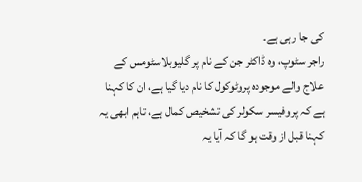کی جا رہی ہے۔
راجر سٹوپ، وہ ڈاکٹر جن کے نام پر گلیوبلاسٹومس کے علاج والے موجودہ پروٹوکول کا نام دیا گیا ہے، ان کا کہنا ہے کہ پروفیسر سکولر کی تشخیص کمال ہے، تاہم ابھی یہ کہنا قبل از وقت ہو گا کہ آیا یہ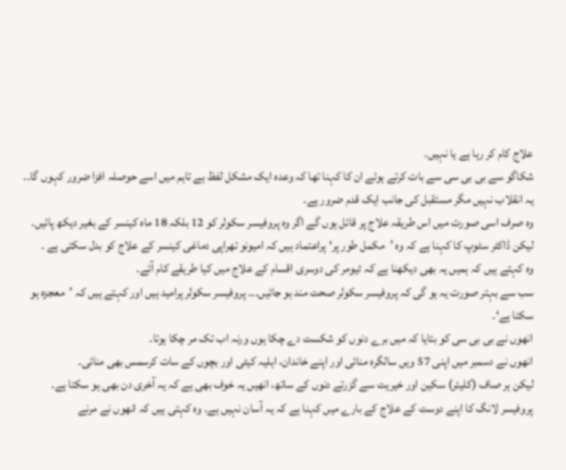علاج کام کر رہا ہے یا نہیں۔
شکاگو سے بی بی سی سے بات کرتے ہوئے ان کا کہنا تھا کہ وعدہ ایک مشکل لفظ ہے تاہم میں اسے حوصلہ افزا ضرور کہوں گا۔۔ یہ انقلاب نہیں مگر مستقبل کی جانب ایک قدم ضرور ہے۔
وہ صرف اسی صورت میں اس طریقہ علاج پر قائل ہوں گے اگر وہ پروفیسر سکولر کو 12 بلکہ 18 ماہ کینسر کے بغیر دیکھ پائیں۔
لیکن ڈاکٹر سٹوپ کا کہنا ہے کہ وہ ’مکمل طور پر‘ پراعتماد ہیں کہ امیونو تھراپی دماغی کینسر کے علاج کو بدل سکتی ہے ۔
وہ کہتے ہیں کہ ہمیں یہ بھی دیکھنا ہے کہ ٹیومر کی دوسری اقسام کے علاج میں کیا طریقے کام آئے۔
سب سے بہتر صورت یہ ہو گی کہ پروفیسر سکولر صحت مند ہو جائیں۔۔۔ پروفیسر سکولر پرامید ہیں اور کہتے ہیں کہ ’معجزہ ہو سکتا ہے‘۔
انھوں نے بی بی سی کو بتایا کہ میں برے دنوں کو شکست دے چکا ہوں ورنہ اب تک مر چکا ہوتا۔
انھوں نے دسمبر میں اپنی 57 ویں سالگرہ منائی اور اپنے خاندان، اہلیہ کیٹی اور بچوں کے سات کرسمس بھی منائی۔
لیکن ہر صاف (کلیئر) سکین اور خیریت سے گزرتے دنوں کے ساتھ، انھیں یہ خوف بھی ہے کہ یہ آخری دن بھی ہو سکتا ہے۔
پروفیسر لانگ کا اپنے دوست کے علاج کے بارے میں کہنا ہے کہ یہ آسان نہیں ہے۔ وہ کہتی ہیں کہ انھوں نے مرنے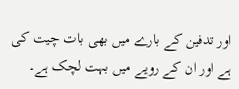اور تدفین کے بارے میں بھی بات چیت کی ہے اور ان کے رویے میں بہت لچک ہے۔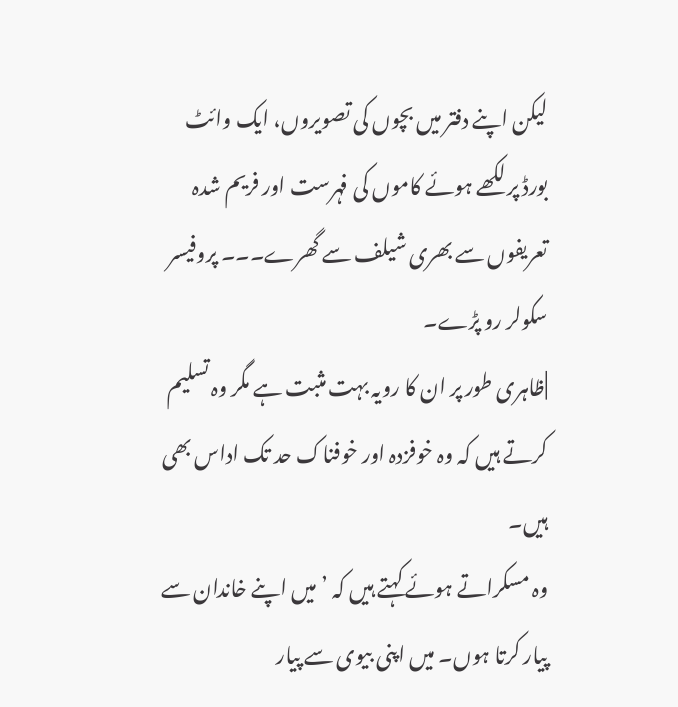لیکن اپنے دفتر میں بچوں کی تصویروں، ایک وائٹ بورڈ پر لکھے ہوئے کاموں کی فہرست اور فریم شدہ تعریفوں سے بھری شیلف سے گھرے۔۔۔ پروفیسر سکولر رو پڑے۔
|ظاہری طور پر ان کا رویہ بہت مثبت ہے مگر وہ تسلیم کرتے ہیں کہ وہ خوفزدہ اور خوفناک حد تک اداس بھی ہیں۔
وہ مسکراتے ہوئے کہتے ہیں کہ ’میں اپنے خاندان سے پیار کرتا ہوں۔ میں اپنی بیوی سے پیار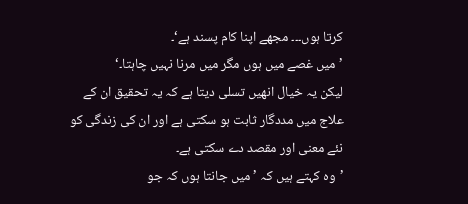کرتا ہوں۔۔۔ مجھے اپنا کام پسند ہے‘۔
’میں غصے میں ہوں مگر میں مرنا نہیں چاہتا۔‘
لیکن یہ خیال انھیں تسلی دیتا ہے کہ یہ تحقیق ان کے علاج میں مددگار ثابت ہو سکتی ہے اور ان کی زندگی کو نئے معنی اور مقصد دے سکتی ہے۔
’وہ کہتے ہیں کہ ’میں جانتا ہوں کہ جو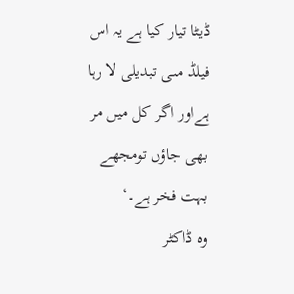ڈیٹا تیار کیا ہے یہ اس فیلڈ مںی تبدیلی لا رہا ہےاور اگر کل میں مر بھی جاؤں تومجھے بہت فخر ہے۔‘
وہ ڈاکٹر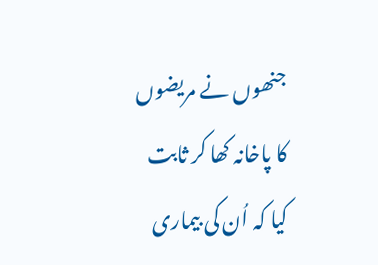جنھوں نے مریضوں کا پاخانہ کھا کر ثابت کیا کہ اُن کی بیماری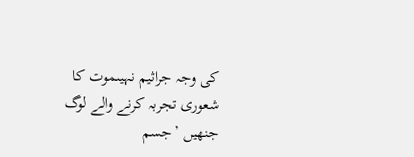کی وجہ جراثیم نہیںموت کا شعوری تجربہ کرنے والے لوگ جنھیں ’جسم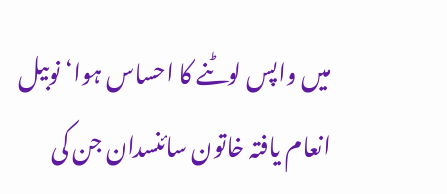میں واپس لوٹنے کا احساس ہوا‘ نوبیل انعام یافتہ خاتون سائنسدان جن کی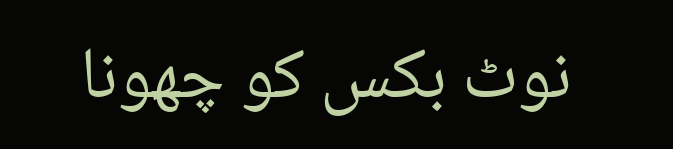نوٹ بکس کو چھونا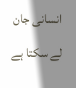انسانی جان لے سکتا ہے